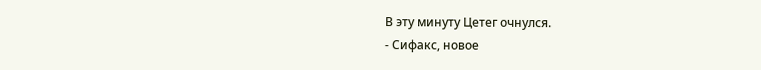В эту минуту Цетег очнулся.
- Сифакс, новое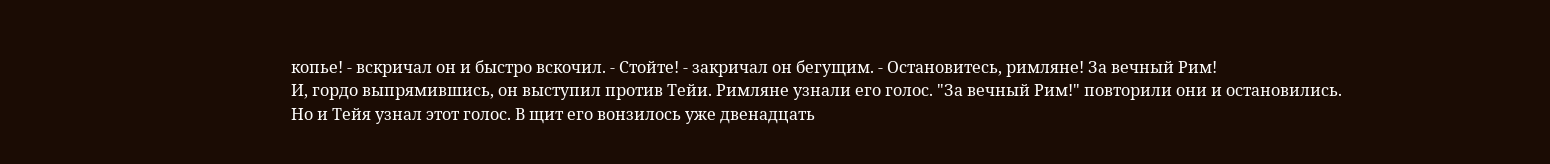копье! - вскричал он и быстро вскочил. - Стойте! - закричал он бегущим. - Остановитесь, римляне! За вечный Рим!
И, гордо выпрямившись, он выступил против Тейи. Римляне узнали его голос. "За вечный Рим!" повторили они и остановились.
Но и Тейя узнал этот голос. В щит его вонзилось уже двенадцать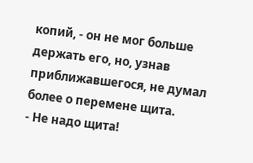копий, - он не мог больше держать его, но, узнав приближавшегося, не думал более о перемене щита.
- Не надо щита!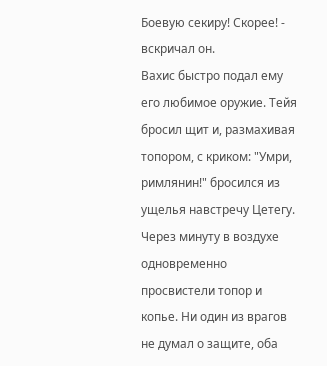Боевую секиру! Скорее! - вскричал он.
Вахис быстро подал ему его любимое оружие. Тейя бросил щит и, размахивая топором, с криком: "Умри, римлянин!" бросился из ущелья навстречу Цетегу.
Через минуту в воздухе одновременно просвистели топор и копье. Ни один из врагов не думал о защите, оба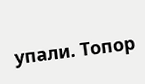упали. Топор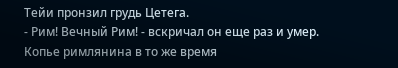Тейи пронзил грудь Цетега.
- Рим! Вечный Рим! - вскричал он еще раз и умер.
Копье римлянина в то же время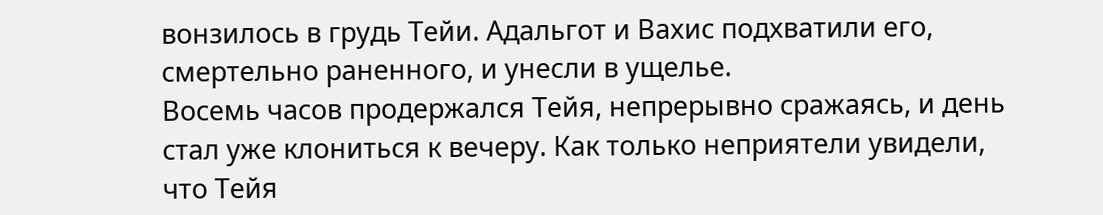вонзилось в грудь Тейи. Адальгот и Вахис подхватили его, смертельно раненного, и унесли в ущелье.
Восемь часов продержался Тейя, непрерывно сражаясь, и день стал уже клониться к вечеру. Как только неприятели увидели, что Тейя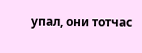упал, они тотчас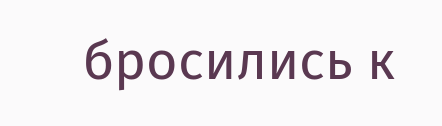бросились к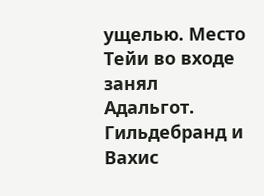ущелью. Место Тейи во входе занял Адальгот. Гильдебранд и Вахис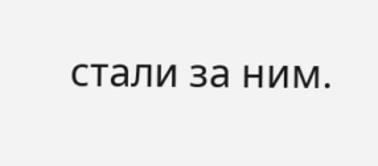стали за ним.